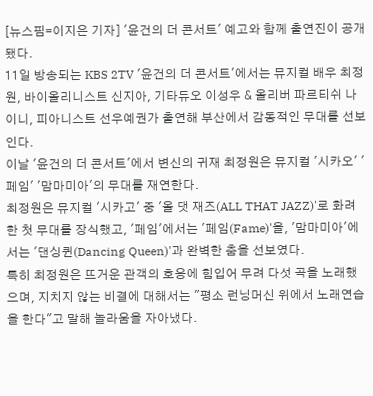[뉴스핌=이지은 기자] '윤건의 더 콘서트' 예고와 함께 출연진이 공개됐다.
11일 방송되는 KBS 2TV '윤건의 더 콘서트'에서는 뮤지컬 배우 최정원, 바이올리니스트 신지아, 기타듀오 이성우 & 올리버 파르티쉬 나이니, 피아니스트 선우예권가 출연해 부산에서 감동적인 무대를 선보인다.
이날 '윤건의 더 콘서트'에서 변신의 귀재 최정원은 뮤지컬 '시카오' '페임' '맘마미아'의 무대를 재연한다.
최정원은 뮤지컬 '시카고' 중 '올 댓 재즈(ALL THAT JAZZ)'로 화려한 첫 무대를 장식했고, '페임'에서는 '페임(Fame)'을, '맘마미아'에서는 '댄싱퀸(Dancing Queen)'과 완벽한 춤을 선보였다.
특히 최정원은 뜨거운 관객의 호응에 힘입어 무려 다섯 곡을 노래했으며, 지치지 않는 비결에 대해서는 "평소 런닝머신 위에서 노래연습을 한다"고 말해 놀라움을 자아냈다.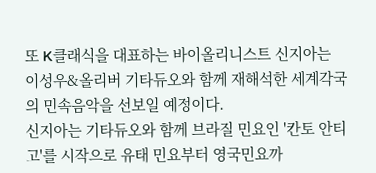또 K클래식을 대표하는 바이올리니스트 신지아는 이성우&올리버 기타듀오와 함께 재해석한 세계각국의 민속음악을 선보일 예정이다.
신지아는 기타듀오와 함께 브라질 민요인 '칸토 안티고'를 시작으로 유태 민요부터 영국민요까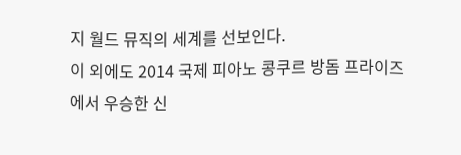지 월드 뮤직의 세계를 선보인다.
이 외에도 2014 국제 피아노 콩쿠르 방돔 프라이즈에서 우승한 신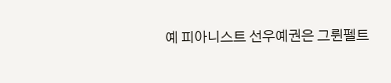예 피아니스트 선우예권은 그륀펠트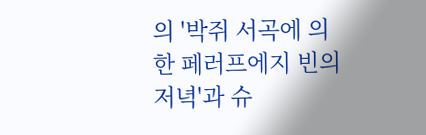의 '박쥐 서곡에 의한 페러프에지 빈의 저녁'과 슈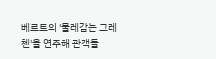베르트의 '물레감는 그레첸'을 연주해 관객들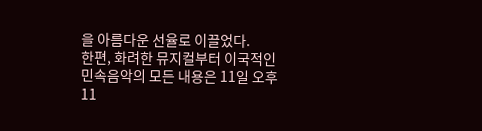을 아름다운 선율로 이끌었다.
한편, 화려한 뮤지컬부터 이국적인 민속음악의 모든 내용은 11일 오후 11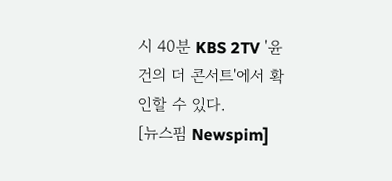시 40분 KBS 2TV '윤건의 더 콘서트'에서 확인할 수 있다.
[뉴스핌 Newspim]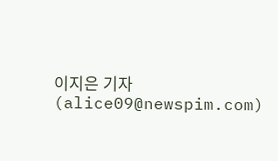이지은 기자(alice09@newspim.com)